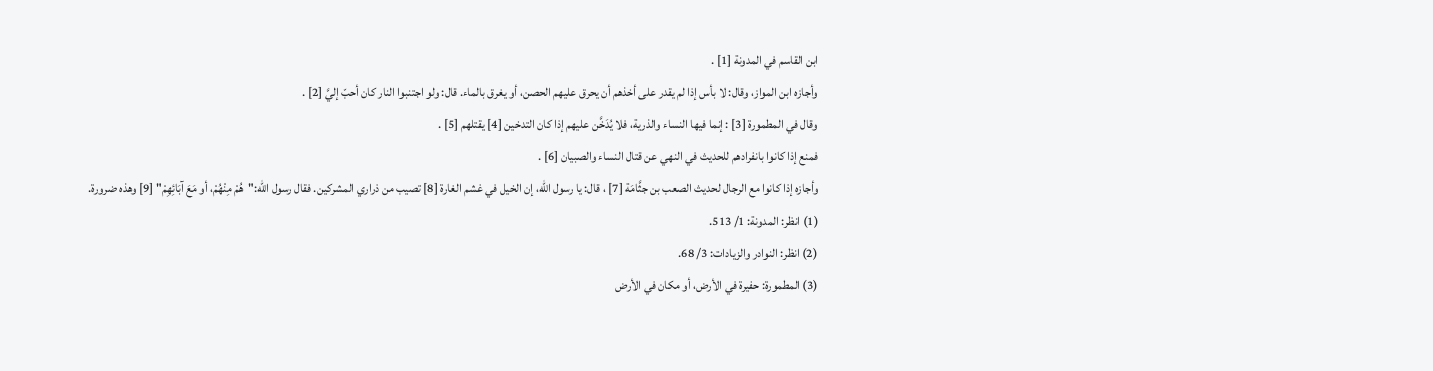ابن القاسم في المدونة [1] .
وأجازه ابن المواز، وقال: لا بأس إذا لم يقدر على أخذهم أن يحرق عليهم الحصن، أو يغرق بالماء. قال: ولو اجتنبوا النار كان أحبّ إليَّ [2] .
وقال في المطمورة [3] : إنما فيها النساء والذرية، فلا يُدَخَّن عليهم إذا كان التدخين [4] يقتلهم [5] .
فمنع إذا كانوا بانفرادهم للحديث في النهي عن قتال النساء والصبيان [6] .
وأجازه إذا كانوا مع الرجال لحديث الصعب بن جثَّامَة [7] ، قال: يا رسول الله، إن الخيل في غشم الغارة [8] تصيب من ذراري المشركين. فقال رسول الله:"هُمْ مِنْهُمْ، أو مَعَ آبَائِهِمْ" [9] وهذه ضرورة.
(1) انظر: المدونة: 1/ 513.
(2) انظر: النوادر والزيادات: 3/ 68.
(3) المطمورة: حفيرة في الأرض، أو مكان في الأرض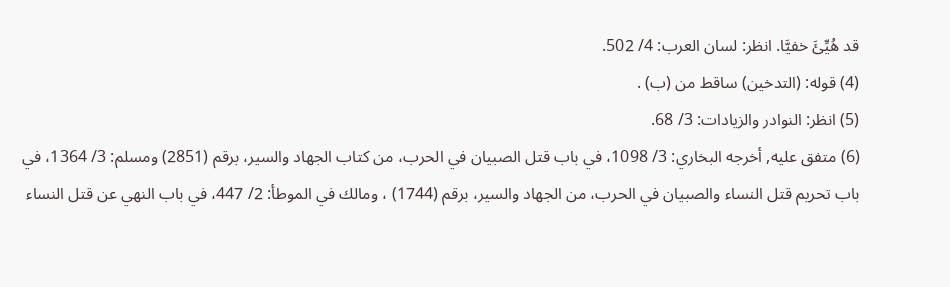قد هُيِّئَ خفيَّا. انظر: لسان العرب: 4/ 502.
(4) قوله: (التدخين) ساقط من (ب) .
(5) انظر: النوادر والزيادات: 3/ 68.
(6) متفق عليه, أخرجه البخاري: 3/ 1098، في باب قتل الصبيان في الحرب، من كتاب الجهاد والسير، برقم (2851) ومسلم: 3/ 1364، في باب تحريم قتل النساء والصبيان في الحرب، من الجهاد والسير، برقم (1744) ، ومالك في الموطأ: 2/ 447، في باب النهي عن قتل النساء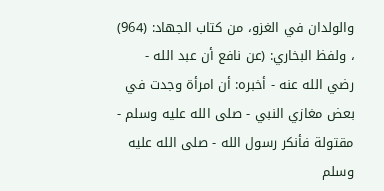والولدان في الغزو، من كتاب الجهاد: (964) ، ولفظ البخاري: (عن نافع أن عبد الله - رضي الله عنه - أخبره: أن امرأة وجدت في بعض مغازي النبي - صلى الله عليه وسلم - مقتولة فأنكر رسول الله - صلى الله عليه وسلم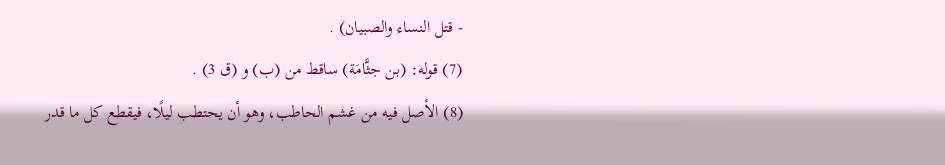- قتل النساء والصبيان) .
(7) قوله: (بن جثَّامَة) ساقط من (ب) و (ق 3) .
(8) الأصل فيه من غشم الحاطب، وهو أن يحتطب ليلًا، فيقطع كل ما قدر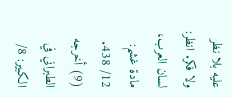عليه بلا نظر ولا فكر. انظر: لسان العرب، مادة غشم: 12/ 438.
(9) أخرجه الطبراني في الكبير: 8/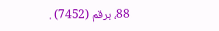88، برقم (7452) .